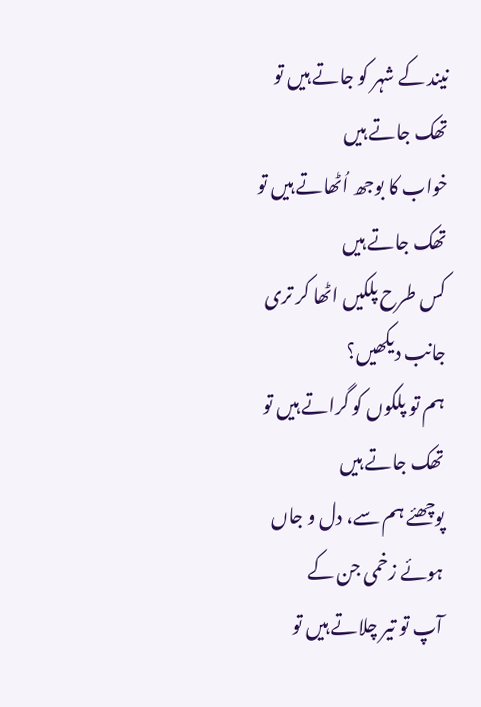نیند کے شہر کو جاتے ہیں تو تھک جاتے ہیں
خواب کا بوجھ اُٹھاتے ہیں تو تھک جاتے ہیں
کس طرح پلکیں اٹھا کر تری جانب دیکھیں؟
ہم تو پلکوں کو گراتے ہیں تو تھک جاتے ہیں
پوچھئے ہم سے، دل و جاں ہوئے زخمی جن کے
آپ تو تیر چلاتے ہیں تو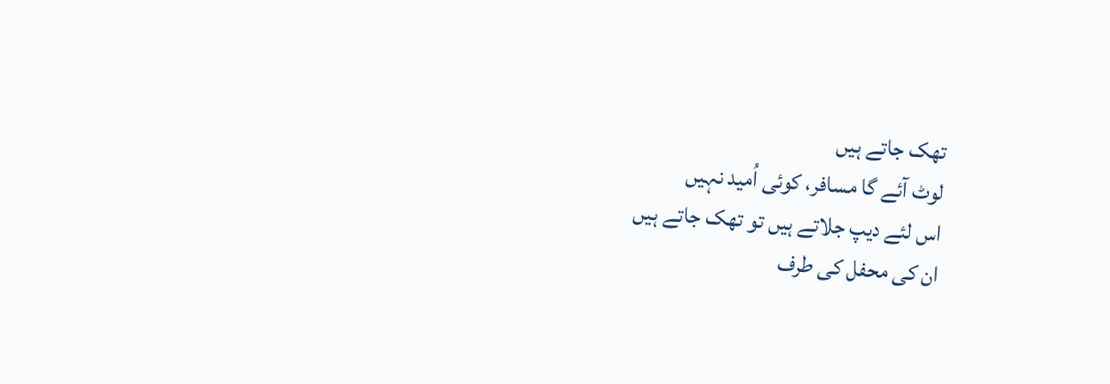تھک جاتے ہیں
لوٹ آئے گا مسافر، کوئی اُمید نہیں
اس لئے دیپ جلاتے ہیں تو تھک جاتے ہیں
ان کی محفل کی طرف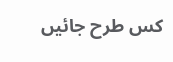کس طرح جائیں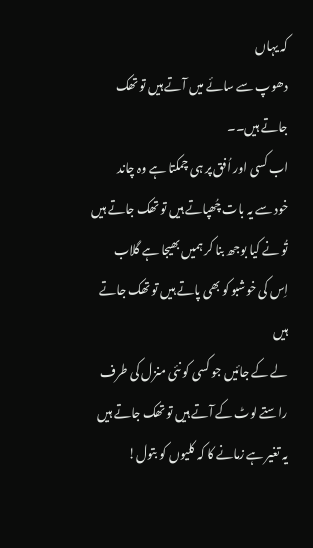کہ یہاں
دھوپ سے سائے میں آتے ہیں تو تھک جاتے ہیں۔۔
اب کسی اور اُفق پر ہی چمکتا ہے وہ چاند
خود سے یہ بات چُھپاتے ہیں تو تھک جاتے ہیں
تُو نے کیا بوجھ بنا کر ہمیں بھیجا ہے گلاب
اِس کی خوشبو کو بھی پاتے ہیں تو تھک جاتے ہیں
لے کے جائیں جو کسی کو نئی منزل کی طرف
راستے لوٹ کے آتے ہیں تو تھک جاتے ہیں
یہ تغیر ہے زمانے کا کہ کلیوں کو بتول!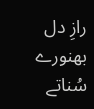رازِ دل بھنورے سُناتے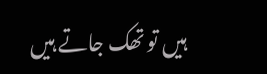ہیں تو تھک جاتے ہیں